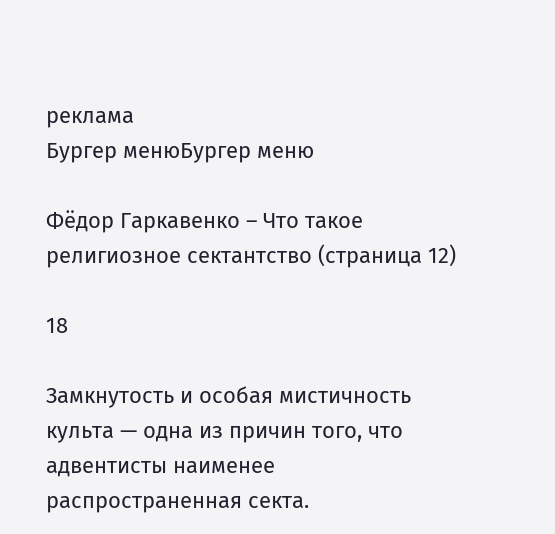реклама
Бургер менюБургер меню

Фёдор Гаркавенко – Что такое религиозное сектантство (страница 12)

18

Замкнутость и особая мистичность культа — одна из причин того, что адвентисты наименее распространенная секта.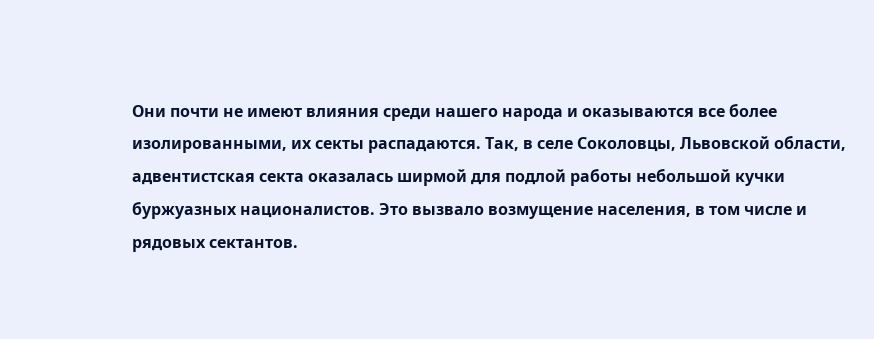Они почти не имеют влияния среди нашего народа и оказываются все более изолированными, их секты распадаются. Так, в селе Соколовцы, Львовской области, адвентистская секта оказалась ширмой для подлой работы небольшой кучки буржуазных националистов. Это вызвало возмущение населения, в том числе и рядовых сектантов.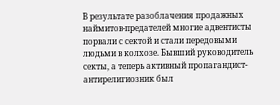В результате разоблачения продажных наймитов-предателей многие адвентисты порвали с сектой и стали передовыми людьми в колхозе. Бывший руководитель секты, а теперь активный пропагандист-антирелигиозник был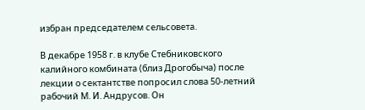избран председателем сельсовета.

В декабре 1958 г. в клубе Стебниковского калийного комбината (близ Дрогобыча) после лекции о сектантстве попросил слова 50-летний рабочий М. И. Андрусов. Он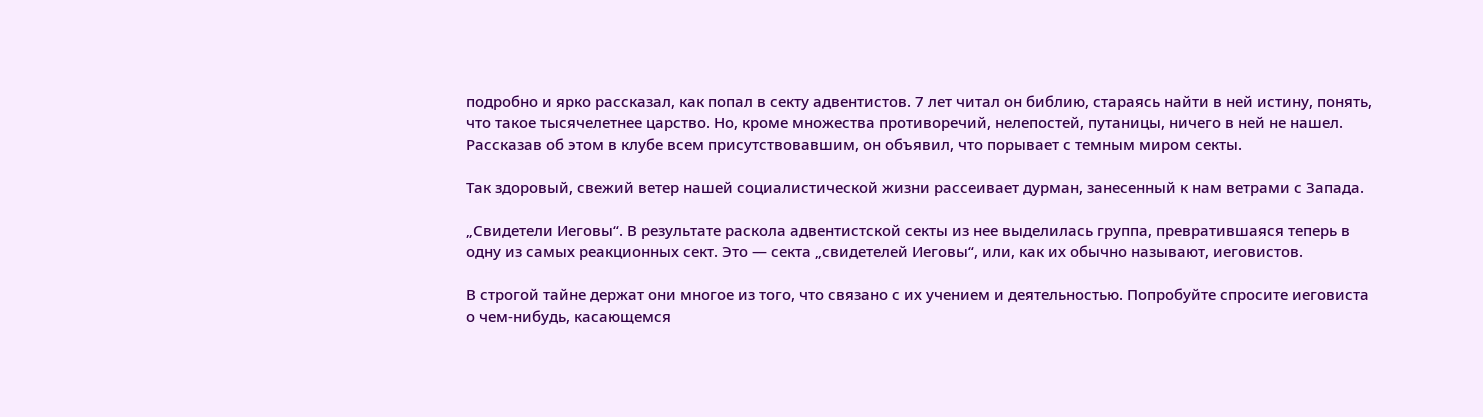подробно и ярко рассказал, как попал в секту адвентистов. 7 лет читал он библию, стараясь найти в ней истину, понять, что такое тысячелетнее царство. Но, кроме множества противоречий, нелепостей, путаницы, ничего в ней не нашел. Рассказав об этом в клубе всем присутствовавшим, он объявил, что порывает с темным миром секты.

Так здоровый, свежий ветер нашей социалистической жизни рассеивает дурман, занесенный к нам ветрами с Запада.

„Свидетели Иеговы“. В результате раскола адвентистской секты из нее выделилась группа, превратившаяся теперь в одну из самых реакционных сект. Это — секта „свидетелей Иеговы“, или, как их обычно называют, иеговистов.

В строгой тайне держат они многое из того, что связано с их учением и деятельностью. Попробуйте спросите иеговиста о чем-нибудь, касающемся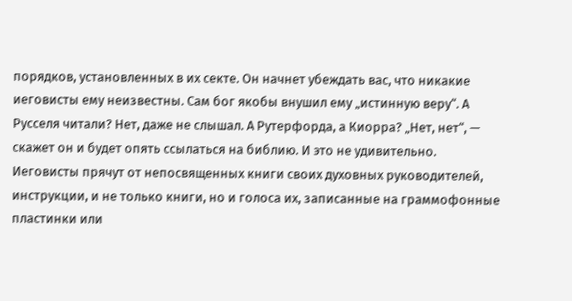порядков, установленных в их секте. Он начнет убеждать вас, что никакие иеговисты ему неизвестны. Сам бог якобы внушил ему „истинную веру“. А Русселя читали? Нет, даже не слышал. А Рутерфорда, а Киорра? „Нет, нет“, — скажет он и будет опять ссылаться на библию. И это не удивительно. Иеговисты прячут от непосвященных книги своих духовных руководителей, инструкции, и не только книги, но и голоса их, записанные на граммофонные пластинки или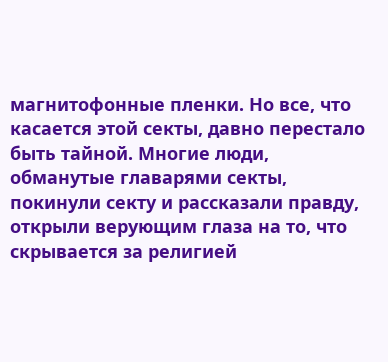магнитофонные пленки. Но все, что касается этой секты, давно перестало быть тайной. Многие люди, обманутые главарями секты, покинули секту и рассказали правду, открыли верующим глаза на то, что скрывается за религией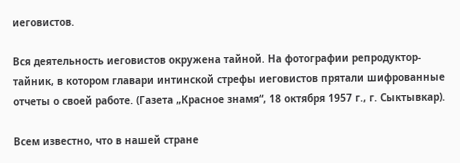иеговистов.

Вся деятельность иеговистов окружена тайной. На фотографии репродуктор-тайник, в котором главари интинской стрефы иеговистов прятали шифрованные отчеты о своей работе. (Газета „Красное знамя“, 18 октября 1957 г., г. Сыктывкар).

Всем известно, что в нашей стране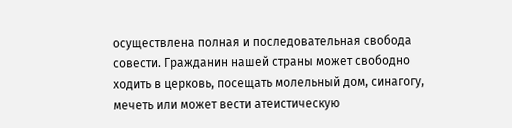осуществлена полная и последовательная свобода совести. Гражданин нашей страны может свободно ходить в церковь, посещать молельный дом, синагогу, мечеть или может вести атеистическую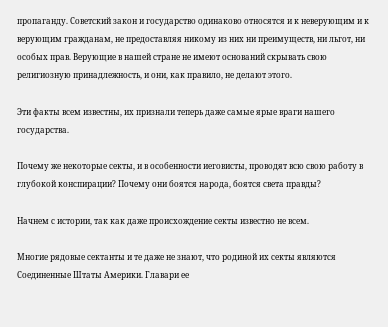пропаганду. Советский закон и государство одинаково относятся и к неверующим и к верующим гражданам, не предоставляя никому из них ни преимуществ, ни льгот, ни особых прав. Верующие в нашей стране не имеют оснований скрывать свою религиозную принадлежность, и они, как правило, не делают этого.

Эти факты всем известны, их признали теперь даже самые ярые враги нашего государства.

Почему же некоторые секты, и в особенности иеговисты, проводят всю свою работу в глубокой конспирации? Почему они боятся народа, боятся света правды?

Начнем с истории, так как даже происхождение секты известно не всем.

Многие рядовые сектанты и те даже не знают, что родиной их секты являются Соединенные Штаты Америки. Главари ее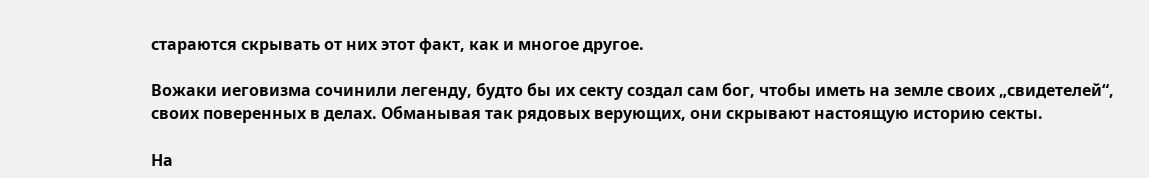стараются скрывать от них этот факт, как и многое другое.

Вожаки иеговизма сочинили легенду, будто бы их секту создал сам бог, чтобы иметь на земле своих „свидетелей“, своих поверенных в делах. Обманывая так рядовых верующих, они скрывают настоящую историю секты.

На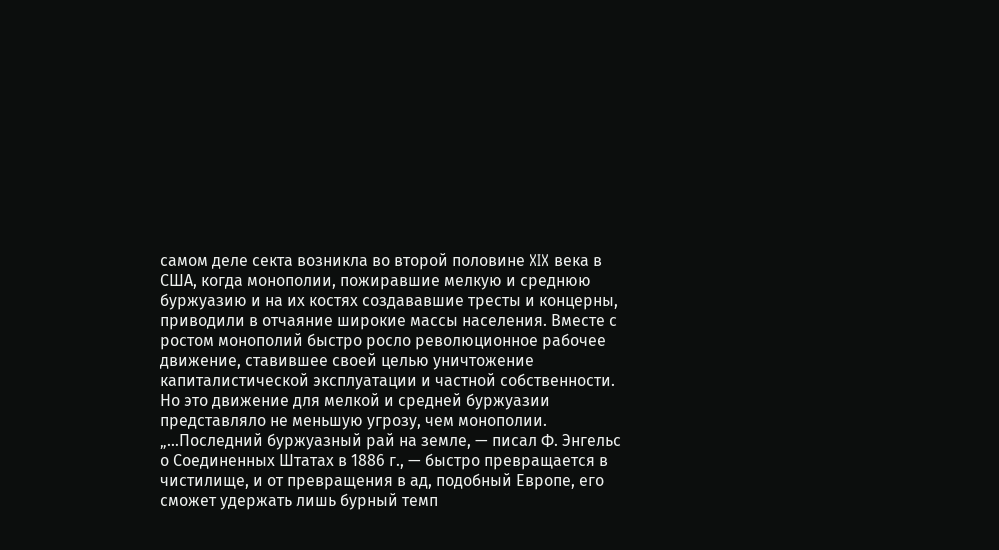самом деле секта возникла во второй половине XIX века в США, когда монополии, пожиравшие мелкую и среднюю буржуазию и на их костях создававшие тресты и концерны, приводили в отчаяние широкие массы населения. Вместе с ростом монополий быстро росло революционное рабочее движение, ставившее своей целью уничтожение капиталистической эксплуатации и частной собственности. Но это движение для мелкой и средней буржуазии представляло не меньшую угрозу, чем монополии. „…Последний буржуазный рай на земле, — писал Ф. Энгельс о Соединенных Штатах в 1886 г., — быстро превращается в чистилище, и от превращения в ад, подобный Европе, его сможет удержать лишь бурный темп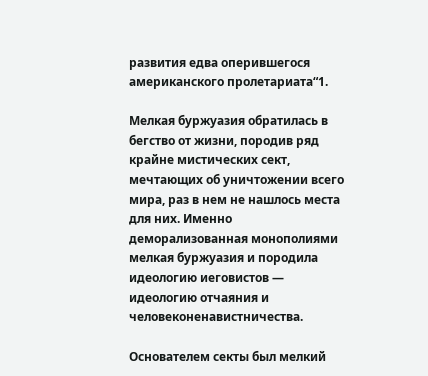развития едва оперившегося американского пролетариата“1.

Мелкая буржуазия обратилась в бегство от жизни, породив ряд крайне мистических сект, мечтающих об уничтожении всего мира, раз в нем не нашлось места для них. Именно деморализованная монополиями мелкая буржуазия и породила идеологию иеговистов — идеологию отчаяния и человеконенавистничества.

Основателем секты был мелкий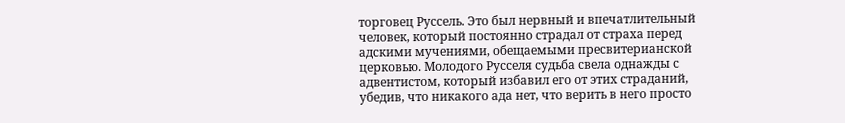торговец Руссель. Это был нервный и впечатлительный человек, который постоянно страдал от страха перед адскими мучениями, обещаемыми пресвитерианской церковью. Молодого Русселя судьба свела однажды с адвентистом, который избавил его от этих страданий, убедив, что никакого ада нет, что верить в него просто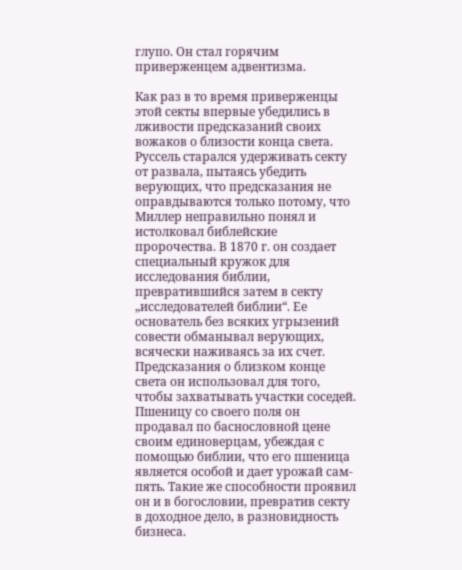глупо. Он стал горячим приверженцем адвентизма.

Как раз в то время приверженцы этой секты впервые убедились в лживости предсказаний своих вожаков о близости конца света. Руссель старался удерживать секту от развала, пытаясь убедить верующих, что предсказания не оправдываются только потому, что Миллер неправильно понял и истолковал библейские пророчества. В 1870 г. он создает специальный кружок для исследования библии, превратившийся затем в секту „исследователей библии“. Ее основатель без всяких угрызений совести обманывал верующих, всячески наживаясь за их счет. Предсказания о близком конце света он использовал для того, чтобы захватывать участки соседей. Пшеницу со своего поля он продавал по баснословной цене своим единоверцам, убеждая с помощью библии, что его пшеница является особой и дает урожай сам-пять. Такие же способности проявил он и в богословии, превратив секту в доходное дело, в разновидность бизнеса.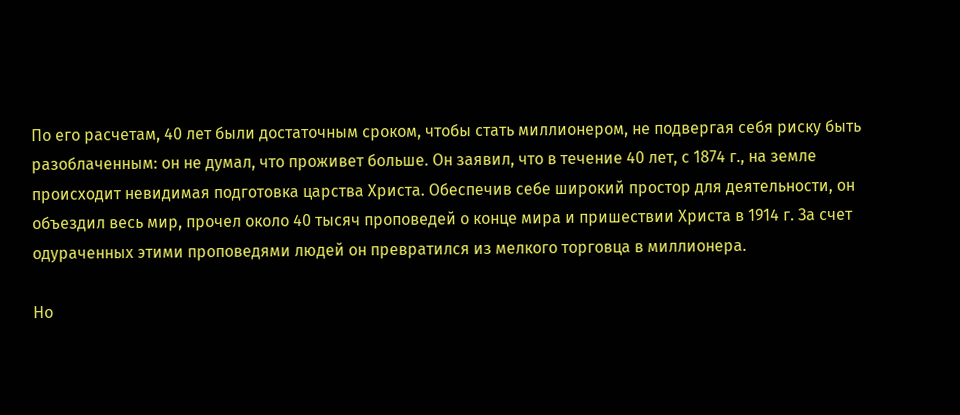По его расчетам, 40 лет были достаточным сроком, чтобы стать миллионером, не подвергая себя риску быть разоблаченным: он не думал, что проживет больше. Он заявил, что в течение 40 лет, с 1874 г., на земле происходит невидимая подготовка царства Христа. Обеспечив себе широкий простор для деятельности, он объездил весь мир, прочел около 40 тысяч проповедей о конце мира и пришествии Христа в 1914 г. За счет одураченных этими проповедями людей он превратился из мелкого торговца в миллионера.

Но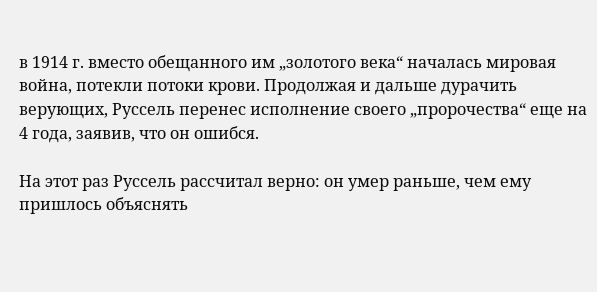в 1914 г. вместо обещанного им „золотого века“ началась мировая война, потекли потоки крови. Продолжая и дальше дурачить верующих, Руссель перенес исполнение своего „пророчества“ еще на 4 года, заявив, что он ошибся.

На этот раз Руссель рассчитал верно: он умер раньше, чем ему пришлось объяснять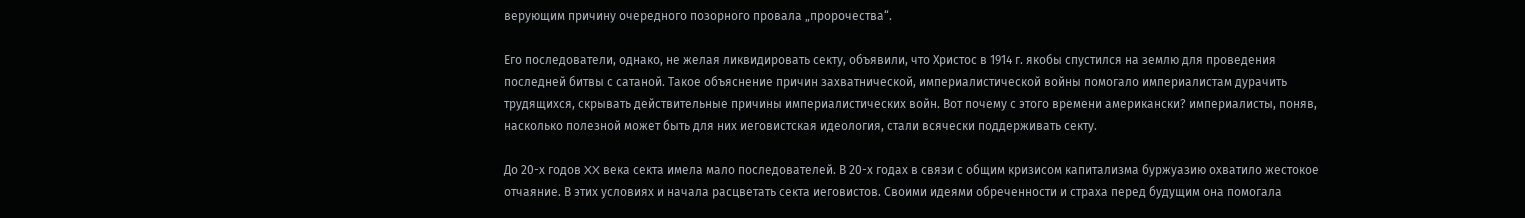верующим причину очередного позорного провала „пророчества“.

Его последователи, однако, не желая ликвидировать секту, объявили, что Христос в 1914 г. якобы спустился на землю для проведения последней битвы с сатаной. Такое объяснение причин захватнической, империалистической войны помогало империалистам дурачить трудящихся, скрывать действительные причины империалистических войн. Вот почему с этого времени американски? империалисты, поняв, насколько полезной может быть для них иеговистская идеология, стали всячески поддерживать секту.

До 20-х годов XX века секта имела мало последователей. В 20-х годах в связи с общим кризисом капитализма буржуазию охватило жестокое отчаяние. В этих условиях и начала расцветать секта иеговистов. Своими идеями обреченности и страха перед будущим она помогала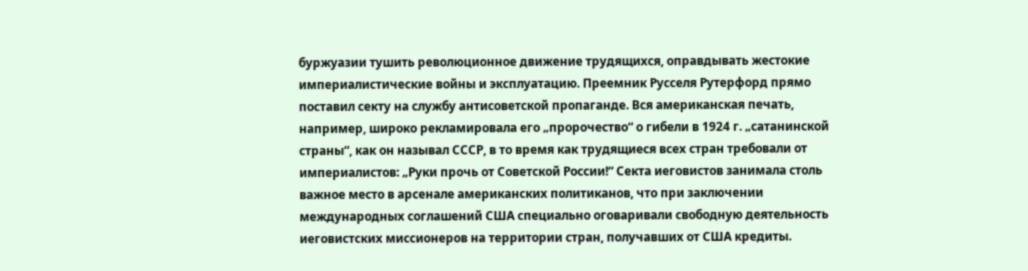буржуазии тушить революционное движение трудящихся, оправдывать жестокие империалистические войны и эксплуатацию. Преемник Русселя Рутерфорд прямо поставил секту на службу антисоветской пропаганде. Вся американская печать, например, широко рекламировала его „пророчество“ о гибели в 1924 г. „сатанинской страны“, как он называл СССР, в то время как трудящиеся всех стран требовали от империалистов: „Руки прочь от Советской России!“ Секта иеговистов занимала столь важное место в арсенале американских политиканов, что при заключении международных соглашений США специально оговаривали свободную деятельность иеговистских миссионеров на территории стран, получавших от США кредиты.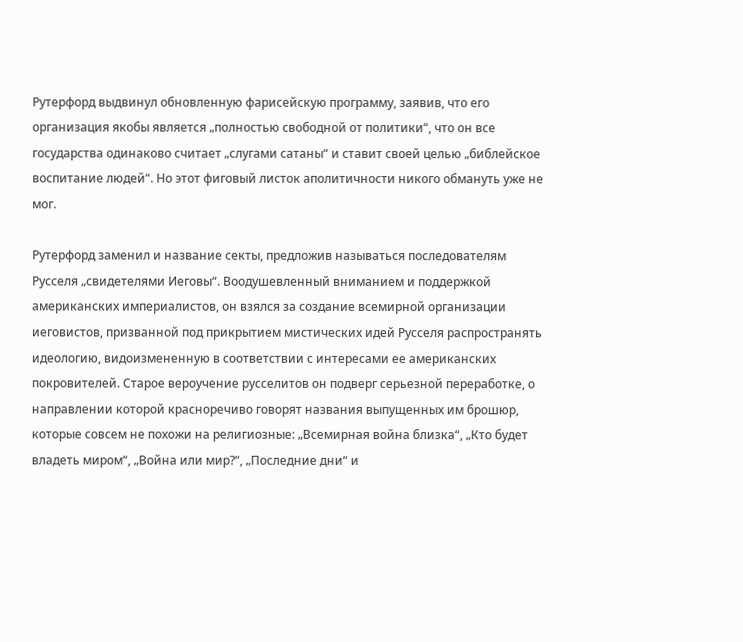Рутерфорд выдвинул обновленную фарисейскую программу, заявив, что его организация якобы является „полностью свободной от политики“, что он все государства одинаково считает „слугами сатаны“ и ставит своей целью „библейское воспитание людей“. Но этот фиговый листок аполитичности никого обмануть уже не мог.

Рутерфорд заменил и название секты, предложив называться последователям Русселя „свидетелями Иеговы“. Воодушевленный вниманием и поддержкой американских империалистов, он взялся за создание всемирной организации иеговистов, призванной под прикрытием мистических идей Русселя распространять идеологию, видоизмененную в соответствии с интересами ее американских покровителей. Старое вероучение русселитов он подверг серьезной переработке, о направлении которой красноречиво говорят названия выпущенных им брошюр, которые совсем не похожи на религиозные: „Всемирная война близка“, „Кто будет владеть миром“, „Война или мир?“, „Последние дни“ и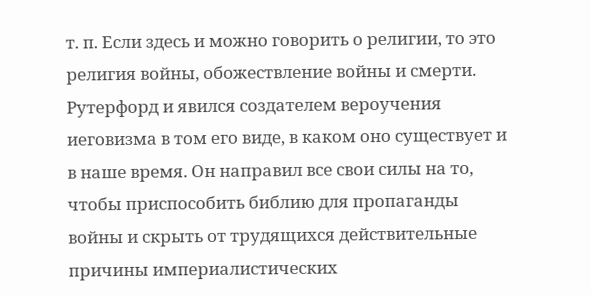т. п. Если здесь и можно говорить о религии, то это религия войны, обожествление войны и смерти. Рутерфорд и явился создателем вероучения иеговизма в том его виде, в каком оно существует и в наше время. Он направил все свои силы на то, чтобы приспособить библию для пропаганды войны и скрыть от трудящихся действительные причины империалистических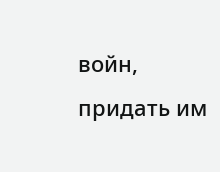войн, придать им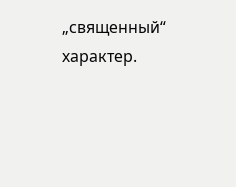„священный“ характер.